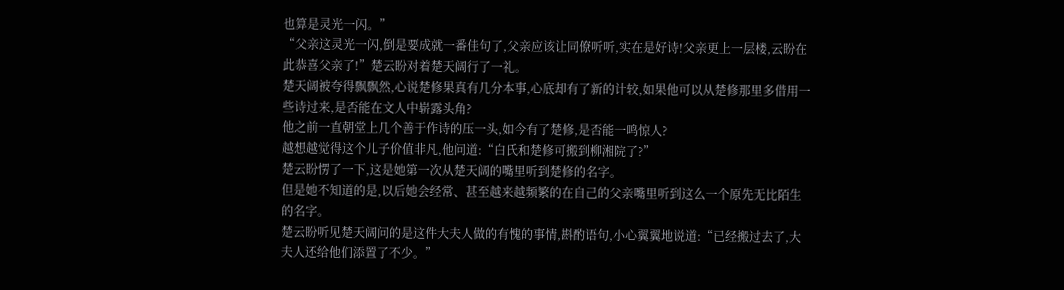也算是灵光一闪。”
“父亲这灵光一闪,倒是要成就一番佳句了,父亲应该让同僚听听,实在是好诗!父亲更上一层楼,云盼在此恭喜父亲了!”楚云盼对着楚天阔行了一礼。
楚天阔被夸得飘飘然,心说楚修果真有几分本事,心底却有了新的计较,如果他可以从楚修那里多借用一些诗过来,是否能在文人中崭露头角?
他之前一直朝堂上几个善于作诗的压一头,如今有了楚修,是否能一鸣惊人?
越想越觉得这个儿子价值非凡,他问道:“白氏和楚修可搬到柳湘院了?”
楚云盼愣了一下,这是她第一次从楚天阔的嘴里听到楚修的名字。
但是她不知道的是,以后她会经常、甚至越来越频繁的在自己的父亲嘴里听到这么一个原先无比陌生的名字。
楚云盼听见楚天阔问的是这件大夫人做的有愧的事情,斟酌语句,小心翼翼地说道:“已经搬过去了,大夫人还给他们添置了不少。”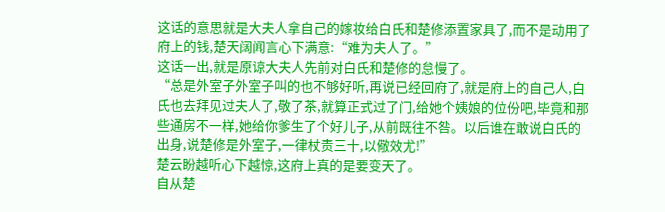这话的意思就是大夫人拿自己的嫁妆给白氏和楚修添置家具了,而不是动用了府上的钱,楚天阔闻言心下满意:“难为夫人了。”
这话一出,就是原谅大夫人先前对白氏和楚修的怠慢了。
“总是外室子外室子叫的也不够好听,再说已经回府了,就是府上的自己人,白氏也去拜见过夫人了,敬了茶,就算正式过了门,给她个姨娘的位份吧,毕竟和那些通房不一样,她给你爹生了个好儿子,从前既往不咎。以后谁在敢说白氏的出身,说楚修是外室子,一律杖责三十,以儆效尤!”
楚云盼越听心下越惊,这府上真的是要变天了。
自从楚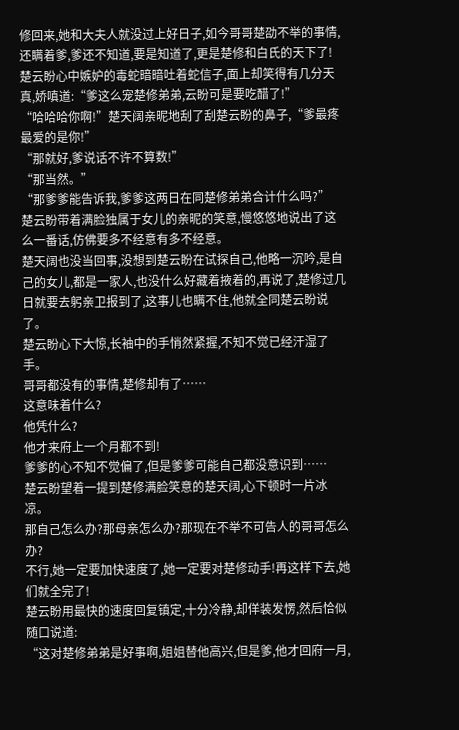修回来,她和大夫人就没过上好日子,如今哥哥楚劭不举的事情,还瞒着爹,爹还不知道,要是知道了,更是楚修和白氏的天下了!
楚云盼心中嫉妒的毒蛇暗暗吐着蛇信子,面上却笑得有几分天真,娇嗔道:“爹这么宠楚修弟弟,云盼可是要吃醋了!”
“哈哈哈你啊!”楚天阔亲昵地刮了刮楚云盼的鼻子,“爹最疼最爱的是你!”
“那就好,爹说话不许不算数!”
“那当然。”
“那爹爹能告诉我,爹爹这两日在同楚修弟弟合计什么吗?”
楚云盼带着满脸独属于女儿的亲昵的笑意,慢悠悠地说出了这么一番话,仿佛要多不经意有多不经意。
楚天阔也没当回事,没想到楚云盼在试探自己,他略一沉吟,是自己的女儿,都是一家人,也没什么好藏着掖着的,再说了,楚修过几日就要去躬亲卫报到了,这事儿也瞒不住,他就全同楚云盼说了。
楚云盼心下大惊,长袖中的手悄然紧握,不知不觉已经汗湿了手。
哥哥都没有的事情,楚修却有了……
这意味着什么?
他凭什么?
他才来府上一个月都不到!
爹爹的心不知不觉偏了,但是爹爹可能自己都没意识到……
楚云盼望着一提到楚修满脸笑意的楚天阔,心下顿时一片冰凉。
那自己怎么办?那母亲怎么办?那现在不举不可告人的哥哥怎么办?
不行,她一定要加快速度了,她一定要对楚修动手!再这样下去,她们就全完了!
楚云盼用最快的速度回复镇定,十分冷静,却佯装发愣,然后恰似随口说道:
“这对楚修弟弟是好事啊,姐姐替他高兴,但是爹,他才回府一月,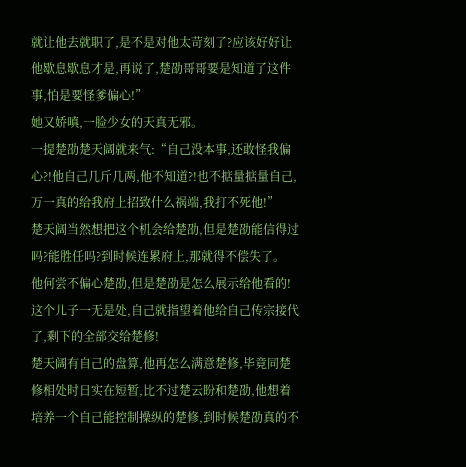就让他去就职了,是不是对他太苛刻了?应该好好让他歇息歇息才是,再说了,楚劭哥哥要是知道了这件事,怕是要怪爹偏心!”
她又娇嗔,一脸少女的天真无邪。
一提楚劭楚天阔就来气:“自己没本事,还敢怪我偏心?!他自己几斤几两,他不知道?!也不掂量掂量自己,万一真的给我府上招致什么祸端,我打不死他!”
楚天阔当然想把这个机会给楚劭,但是楚劭能信得过吗?能胜任吗?到时候连累府上,那就得不偿失了。
他何尝不偏心楚劭,但是楚劭是怎么展示给他看的!这个儿子一无是处,自己就指望着他给自己传宗接代了,剩下的全部交给楚修!
楚天阔有自己的盘算,他再怎么满意楚修,毕竟同楚修相处时日实在短暂,比不过楚云盼和楚劭,他想着培养一个自己能控制操纵的楚修,到时候楚劭真的不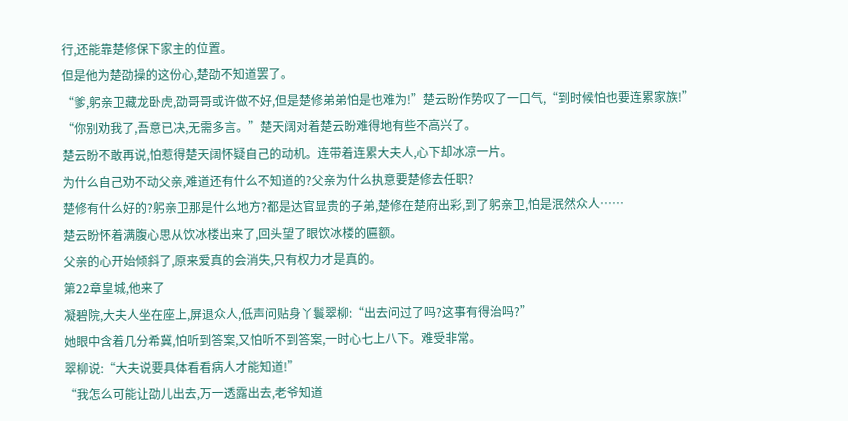行,还能靠楚修保下家主的位置。
但是他为楚劭操的这份心,楚劭不知道罢了。
“爹,躬亲卫藏龙卧虎,劭哥哥或许做不好,但是楚修弟弟怕是也难为!”楚云盼作势叹了一口气,“到时候怕也要连累家族!”
“你别劝我了,吾意已决,无需多言。”楚天阔对着楚云盼难得地有些不高兴了。
楚云盼不敢再说,怕惹得楚天阔怀疑自己的动机。连带着连累大夫人,心下却冰凉一片。
为什么自己劝不动父亲,难道还有什么不知道的?父亲为什么执意要楚修去任职?
楚修有什么好的?躬亲卫那是什么地方?都是达官显贵的子弟,楚修在楚府出彩,到了躬亲卫,怕是泯然众人……
楚云盼怀着满腹心思从饮冰楼出来了,回头望了眼饮冰楼的匾额。
父亲的心开始倾斜了,原来爱真的会消失,只有权力才是真的。
第22章皇城,他来了
凝碧院,大夫人坐在座上,屏退众人,低声问贴身丫鬟翠柳:“出去问过了吗?这事有得治吗?”
她眼中含着几分希冀,怕听到答案,又怕听不到答案,一时心七上八下。难受非常。
翠柳说:“大夫说要具体看看病人才能知道!”
“我怎么可能让劭儿出去,万一透露出去,老爷知道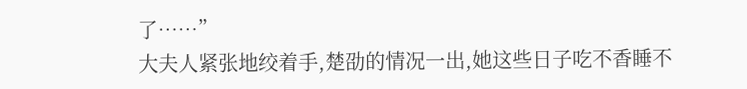了……”
大夫人紧张地绞着手,楚劭的情况一出,她这些日子吃不香睡不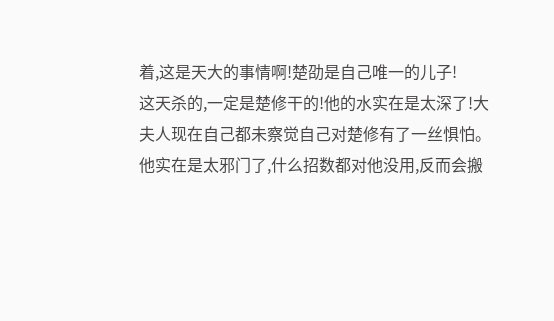着,这是天大的事情啊!楚劭是自己唯一的儿子!
这天杀的,一定是楚修干的!他的水实在是太深了!大夫人现在自己都未察觉自己对楚修有了一丝惧怕。
他实在是太邪门了,什么招数都对他没用,反而会搬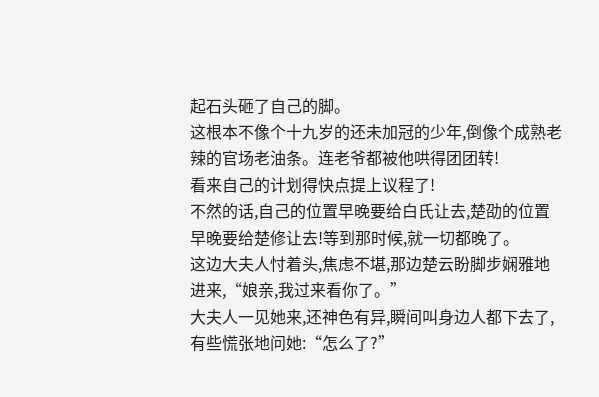起石头砸了自己的脚。
这根本不像个十九岁的还未加冠的少年,倒像个成熟老辣的官场老油条。连老爷都被他哄得团团转!
看来自己的计划得快点提上议程了!
不然的话,自己的位置早晚要给白氏让去,楚劭的位置早晚要给楚修让去!等到那时候,就一切都晚了。
这边大夫人忖着头,焦虑不堪,那边楚云盼脚步娴雅地进来,“娘亲,我过来看你了。”
大夫人一见她来,还神色有异,瞬间叫身边人都下去了,有些慌张地问她:“怎么了?”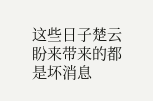这些日子楚云盼来带来的都是坏消息